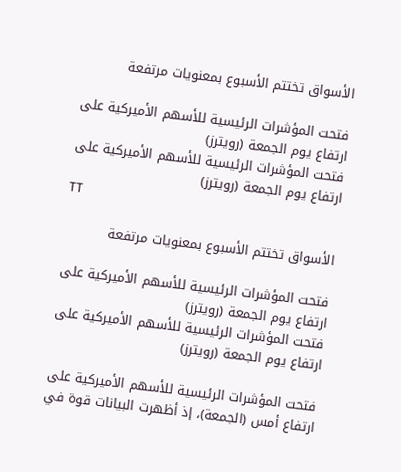الأسواق تختتم الأسبوع بمعنويات مرتفعة

فتحت المؤشرات الرئيسية للأسهم الأميركية على ارتفاع يوم الجمعة (رويترز)
فتحت المؤشرات الرئيسية للأسهم الأميركية على ارتفاع يوم الجمعة (رويترز)
TT

الأسواق تختتم الأسبوع بمعنويات مرتفعة

فتحت المؤشرات الرئيسية للأسهم الأميركية على ارتفاع يوم الجمعة (رويترز)
فتحت المؤشرات الرئيسية للأسهم الأميركية على ارتفاع يوم الجمعة (رويترز)

فتحت المؤشرات الرئيسية للأسهم الأميركية على ارتفاع أمس (الجمعة)، إذ أظهرت البيانات قوة في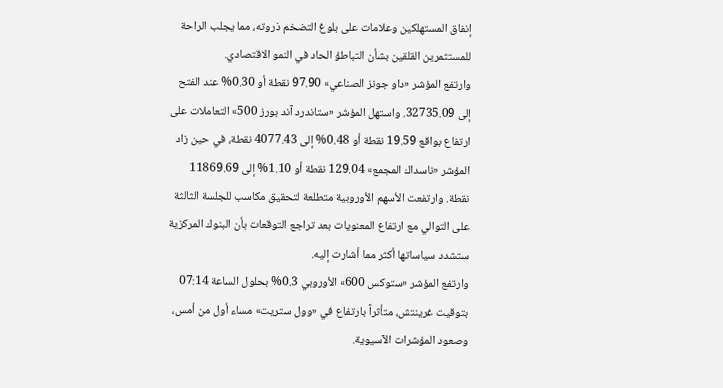إنفاق المستهلكين وعلامات على بلوغ التضخم ذروته، مما يجلب الراحة للمستثمرين القلقين بشأن التباطؤ الحاد في النمو الاقتصادي.
وارتفع المؤشر «داو جونز الصناعي» 97.90 نقطة أو 0.30% عند الفتح إلى 32735.09. واستهل المؤشر «ستاندرد آند بورز 500» التعاملات على ارتفاع بواقع 19.59 نقطة أو 0.48% إلى 4077.43 نقطة، في حين زاد المؤشر «ناسداك المجمع» 129.04 نقطة أو 1.10% إلى 11869.69 نقطة. وارتفعت الأسهم الأوروبية متطلعة لتحقيق مكاسب للجلسة الثالثة على التوالي مع ارتفاع المعنويات بعد تراجع التوقعات بأن البنوك المركزية ستشدد سياساتها أكثر مما أشارت إليه.
وارتفع المؤشر «ستوكس 600» الأوروبي 0.3% بحلول الساعة 07:14 بتوقيت غرينتش، متأثراً بارتفاع في «وول ستريت» مساء أول من أمس، وصعود المؤشرات الآسيوية.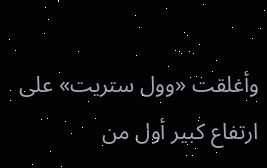وأغلقت «وول ستريت» على ارتفاع كبير أول من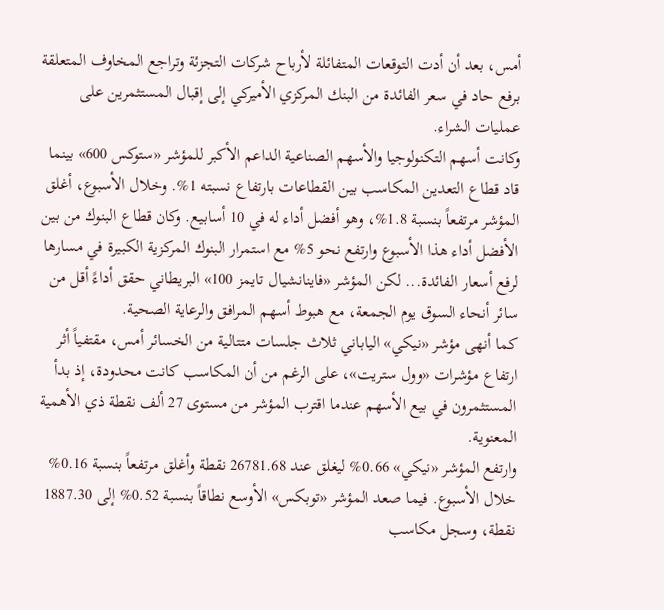أمس، بعد أن أدت التوقعات المتفائلة لأرباح شركات التجزئة وتراجع المخاوف المتعلقة برفع حاد في سعر الفائدة من البنك المركزي الأميركي إلى إقبال المستثمرين على عمليات الشراء.
وكانت أسهم التكنولوجيا والأسهم الصناعية الداعم الأكبر للمؤشر «ستوكس 600» بينما قاد قطاع التعدين المكاسب بين القطاعات بارتفاع نسبته 1%. وخلال الأسبوع، أغلق المؤشر مرتفعاً بنسبة 1.8%، وهو أفضل أداء له في 10 أسابيع. وكان قطاع البنوك من بين الأفضل أداء هذا الأسبوع وارتفع نحو 5% مع استمرار البنوك المركزية الكبيرة في مسارها لرفع أسعار الفائدة... لكن المؤشر «فاينانشيال تايمز 100» البريطاني حقق أداءً أقل من سائر أنحاء السوق يوم الجمعة، مع هبوط أسهم المرافق والرعاية الصحية.
كما أنهى مؤشر «نيكي» الياباني ثلاث جلسات متتالية من الخسائر أمس، مقتفياً أثر ارتفاع مؤشرات «وول ستريت»، على الرغم من أن المكاسب كانت محدودة، إذ بدأ المستثمرون في بيع الأسهم عندما اقترب المؤشر من مستوى 27 ألف نقطة ذي الأهمية المعنوية.
وارتفع المؤشر «نيكي» 0.66% ليغلق عند 26781.68 نقطة وأغلق مرتفعاً بنسبة 0.16% خلال الأسبوع. فيما صعد المؤشر «توبكس» الأوسع نطاقاً بنسبة 0.52% إلى 1887.30 نقطة، وسجل مكاسب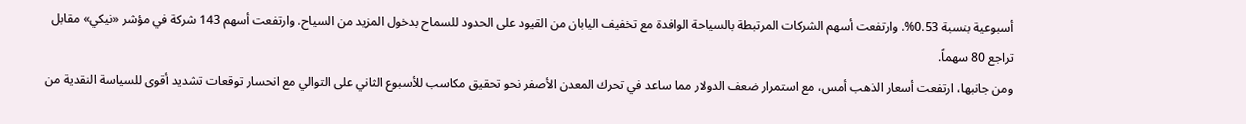أسبوعية بنسبة 0.53%. وارتفعت أسهم الشركات المرتبطة بالسياحة الوافدة مع تخفيف اليابان من القيود على الحدود للسماح بدخول المزيد من السياح. وارتفعت أسهم 143 شركة في مؤشر «نيكي» مقابل تراجع 80 سهماً.
ومن جانبها، ارتفعت أسعار الذهب أمس، مع استمرار ضعف الدولار مما ساعد في تحرك المعدن الأصفر نحو تحقيق مكاسب للأسبوع الثاني على التوالي مع انحسار توقعات تشديد أقوى للسياسة النقدية من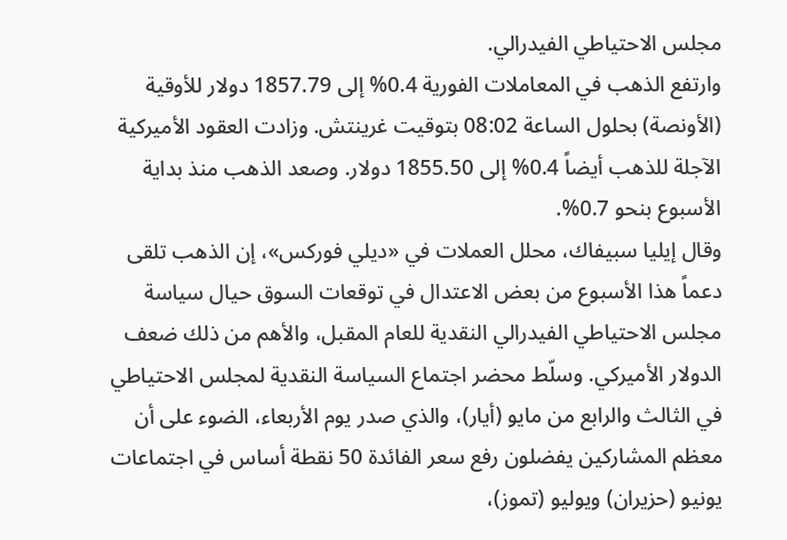مجلس الاحتياطي الفيدرالي.
وارتفع الذهب في المعاملات الفورية 0.4% إلى 1857.79 دولار للأوقية (الأونصة) بحلول الساعة 08:02 بتوقيت غرينتش. وزادت العقود الأميركية الآجلة للذهب أيضاً 0.4% إلى 1855.50 دولار. وصعد الذهب منذ بداية الأسبوع بنحو 0.7%.
وقال إيليا سبيفاك، محلل العملات في «ديلي فوركس»، إن الذهب تلقى دعماً هذا الأسبوع من بعض الاعتدال في توقعات السوق حيال سياسة مجلس الاحتياطي الفيدرالي النقدية للعام المقبل، والأهم من ذلك ضعف الدولار الأميركي. وسلّط محضر اجتماع السياسة النقدية لمجلس الاحتياطي في الثالث والرابع من مايو (أيار)، والذي صدر يوم الأربعاء، الضوء على أن معظم المشاركين يفضلون رفع سعر الفائدة 50 نقطة أساس في اجتماعات يونيو (حزيران) ويوليو (تموز)،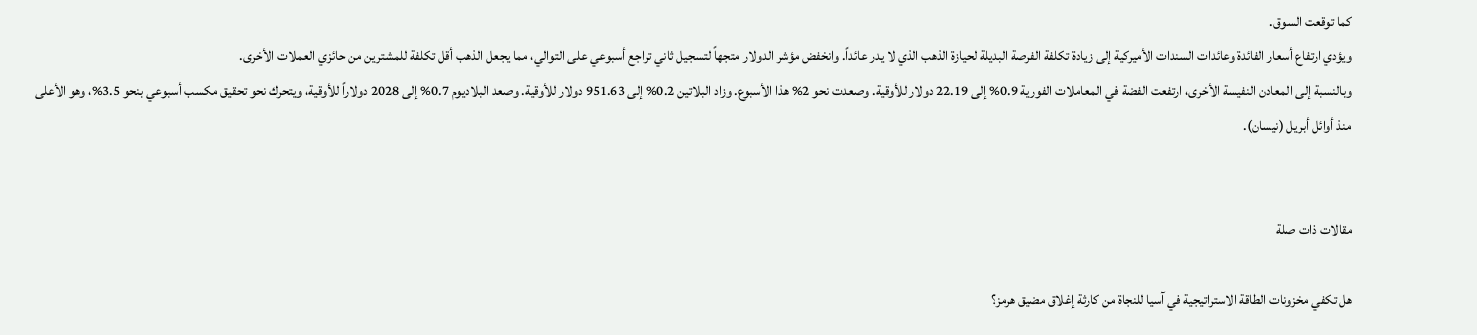كما توقعت السوق.
ويؤدي ارتفاع أسعار الفائدة وعائدات السندات الأميركية إلى زيادة تكلفة الفرصة البديلة لحيازة الذهب الذي لا يدر عائداً. وانخفض مؤشر الدولار متجهاً لتسجيل ثاني تراجع أسبوعي على التوالي، مما يجعل الذهب أقل تكلفة للمشترين من حائزي العملات الأخرى.
وبالنسبة إلى المعادن النفيسة الأخرى، ارتفعت الفضة في المعاملات الفورية 0.9% إلى 22.19 دولار للأوقية. وصعدت نحو 2% هذا الأسبوع. وزاد البلاتين 0.2% إلى 951.63 دولار للأوقية. وصعد البلاديوم 0.7% إلى 2028 دولاراً للأوقية، ويتحرك نحو تحقيق مكسب أسبوعي بنحو 3.5%، وهو الأعلى منذ أوائل أبريل (نيسان).


مقالات ذات صلة

هل تكفي مخزونات الطاقة الاستراتيجية في آسيا للنجاة من كارثة إغلاق مضيق هرمز؟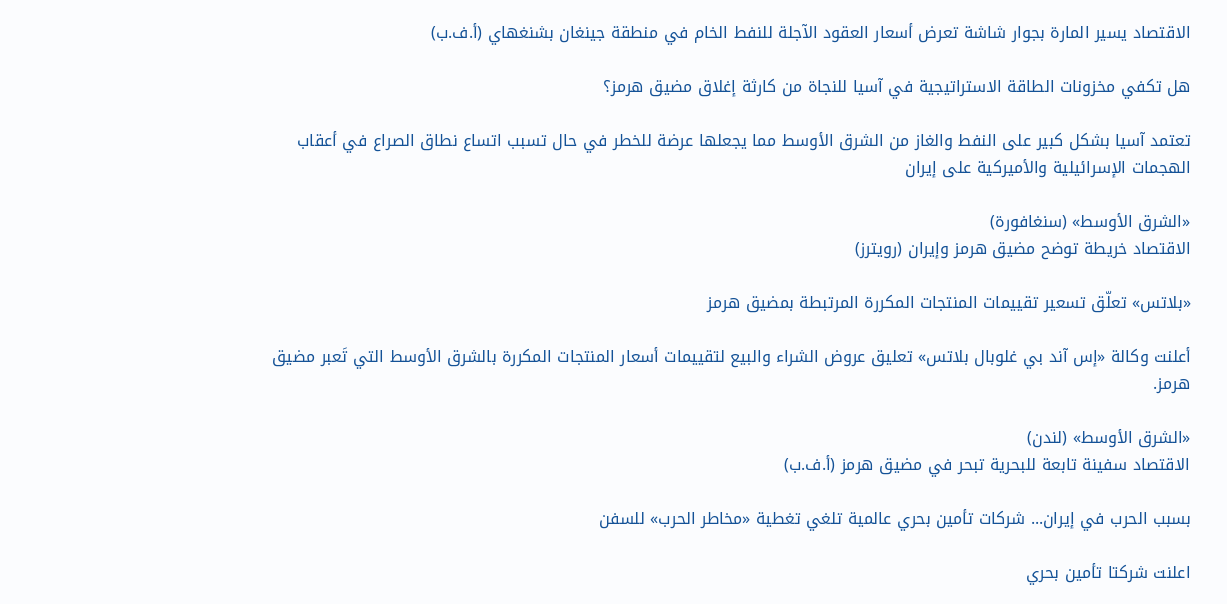الاقتصاد يسير المارة بجوار شاشة تعرض أسعار العقود الآجلة للنفط الخام في منطقة جينغان بشنغهاي (أ.ف.ب)

هل تكفي مخزونات الطاقة الاستراتيجية في آسيا للنجاة من كارثة إغلاق مضيق هرمز؟

تعتمد آسيا بشكل كبير على النفط والغاز من الشرق الأوسط مما يجعلها عرضة للخطر في حال تسبب اتساع نطاق الصراع في أعقاب الهجمات الإسرائيلية والأميركية على إيران

«الشرق الأوسط» (سنغافورة)
الاقتصاد خريطة توضح مضيق هرمز وإيران (رويترز)

«بلاتس» تعلّق تسعير تقييمات المنتجات المكررة المرتبطة بمضيق هرمز

أعلنت وكالة «إس آند بي غلوبال بلاتس» تعليق عروض الشراء والبيع لتقييمات أسعار المنتجات المكررة بالشرق الأوسط التي تَعبر مضيق هرمز.

«الشرق الأوسط» (لندن)
الاقتصاد سفينة تابعة للبحرية تبحر في مضيق هرمز (أ.ف.ب)

بسبب الحرب في إيران... شركات تأمين بحري عالمية تلغي تغطية «مخاطر الحرب» للسفن

اعلنت شركتا تأمين بحري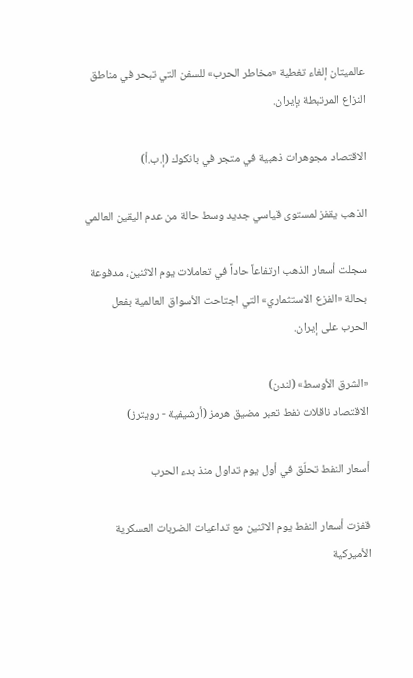عالميتان إلغاء تغطية «مخاطر الحرب» للسفن التي تبحر في مناطق النزاع المرتبطة بإيران.

الاقتصاد مجوهرات ذهبية في متجر في بانكوك (إ.ب.أ)

الذهب يقفز لمستوى قياسي جديد وسط حالة من عدم اليقين العالمي

سجلت أسعار الذهب ارتفاعاً حاداً في تعاملات يوم الاثنين، مدفوعة بحالة «الفزع الاستثماري» التي اجتاحت الأسواق العالمية بفعل الحرب على إيران.

«الشرق الأوسط» (لندن)
الاقتصاد ناقلات نفط تعبر مضيق هرمز (أرشيفية - رويترز)

أسعار النفط تحلّق في أول يوم تداول منذ بدء الحرب

قفزت أسعار النفط يوم الاثنين مع تداعيات الضربات العسكرية الأميركية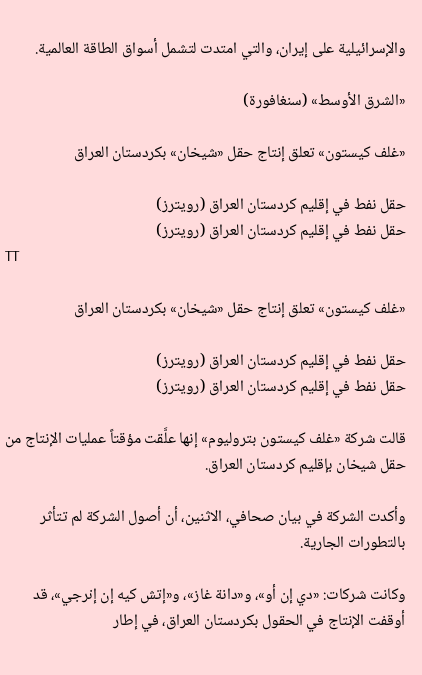والإسرائيلية على إيران، والتي امتدت لتشمل أسواق الطاقة العالمية.

«الشرق الأوسط» (سنغافورة)

«غلف كيستون» تعلق إنتاج حقل «شيخان» بكردستان العراق

حقل نفط في إقليم كردستان العراق (رويترز)
حقل نفط في إقليم كردستان العراق (رويترز)
TT

«غلف كيستون» تعلق إنتاج حقل «شيخان» بكردستان العراق

حقل نفط في إقليم كردستان العراق (رويترز)
حقل نفط في إقليم كردستان العراق (رويترز)

قالت شركة «غلف ‌كيستون ‌بتروليوم» إنها علَّقت ‌مؤقتاً عمليات الإنتاج من حقل شيخان ‌بإقليم ‌كردستان العراق.

وأكدت الشركة في بيان صحافي، الاثنين، ‌أن أصول ‌الشركة ‌لم تتأثر بالتطورات الجارية.

وكانت شركات: «دي إن أو»، و«دانة غاز»، و«إتش كيه إن إنرجي»، قد أوقفت الإنتاج في الحقول بكردستان العراق، في إطار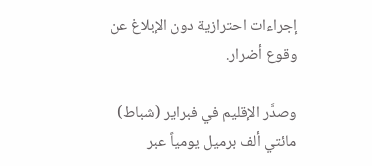إجراءات احترازية دون الإبلاغ عن وقوع أضرار.

وصدَّر الإقليم في فبراير (شباط) مائتي ألف برميل يومياً عبر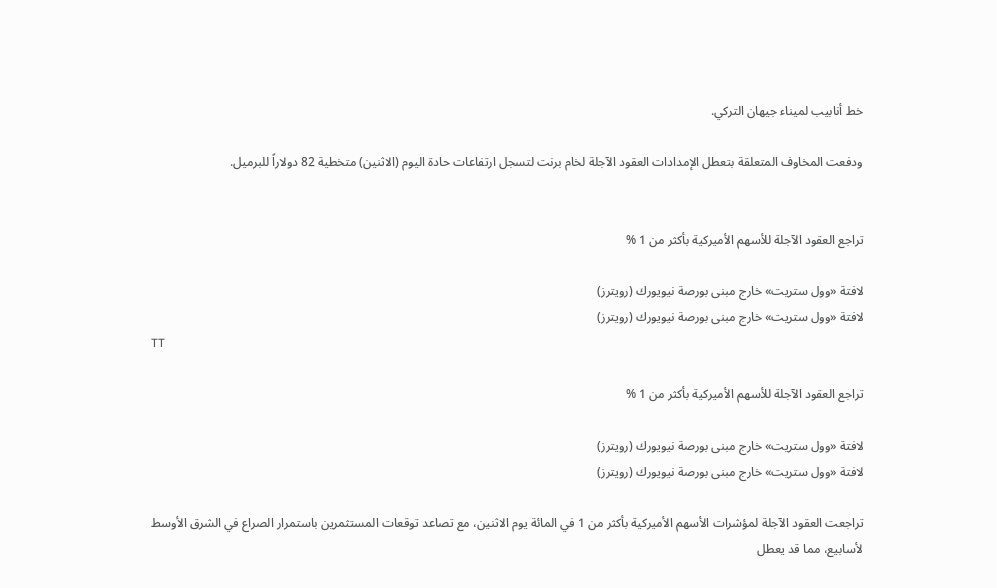خط أنابيب لميناء جيهان التركي.

ودفعت المخاوف المتعلقة بتعطل الإمدادات العقود الآجلة لخام برنت لتسجل ارتفاعات حادة اليوم (الاثنين) متخطية 82 دولاراً للبرميل.


تراجع العقود الآجلة للأسهم الأميركية بأكثر من 1 %

لافتة «وول ستريت» خارج مبنى بورصة نيويورك (رويترز)
لافتة «وول ستريت» خارج مبنى بورصة نيويورك (رويترز)
TT

تراجع العقود الآجلة للأسهم الأميركية بأكثر من 1 %

لافتة «وول ستريت» خارج مبنى بورصة نيويورك (رويترز)
لافتة «وول ستريت» خارج مبنى بورصة نيويورك (رويترز)

تراجعت العقود الآجلة لمؤشرات الأسهم الأميركية بأكثر من 1 في المائة يوم الاثنين، مع تصاعد توقعات المستثمرين باستمرار الصراع في الشرق الأوسط لأسابيع، مما قد يعطل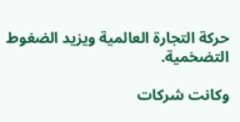حركة التجارة العالمية ويزيد الضغوط التضخمية.

وكانت شركات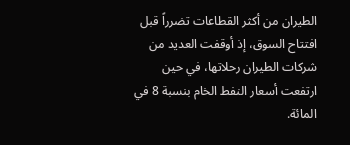الطيران من أكثر القطاعات تضرراً قبل افتتاح السوق، إذ أوقفت العديد من شركات الطيران رحلاتها، في حين ارتفعت أسعار النفط الخام بنسبة 8 في المائة.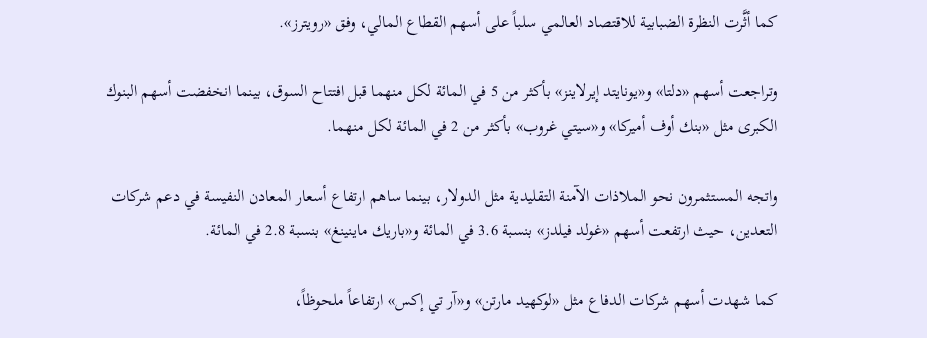كما أثَّرت النظرة الضبابية للاقتصاد العالمي سلباً على أسهم القطاع المالي، وفق «رويترز».

وتراجعت أسهم «دلتا» و«يونايتد إيرلاينز» بأكثر من 5 في المائة لكل منهما قبل افتتاح السوق، بينما انخفضت أسهم البنوك الكبرى مثل «بنك أوف أميركا» و«سيتي غروب» بأكثر من 2 في المائة لكل منهما.

واتجه المستثمرون نحو الملاذات الآمنة التقليدية مثل الدولار، بينما ساهم ارتفاع أسعار المعادن النفيسة في دعم شركات التعدين، حيث ارتفعت أسهم «غولد فيلدز» بنسبة 3.6 في المائة و«باريك ماينينغ» بنسبة 2.8 في المائة.

كما شهدت أسهم شركات الدفاع مثل «لوكهيد مارتن» و«آر تي إكس» ارتفاعاً ملحوظاً،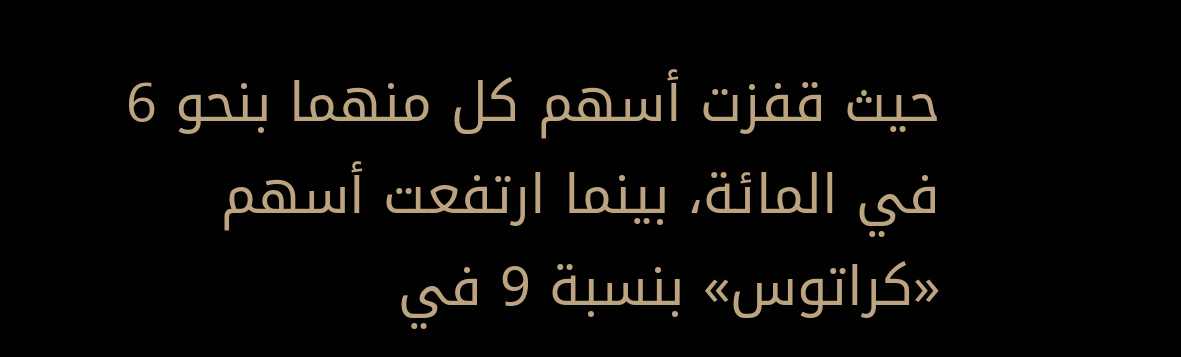حيث قفزت أسهم كل منهما بنحو 6 في المائة، بينما ارتفعت أسهم «كراتوس» بنسبة 9 في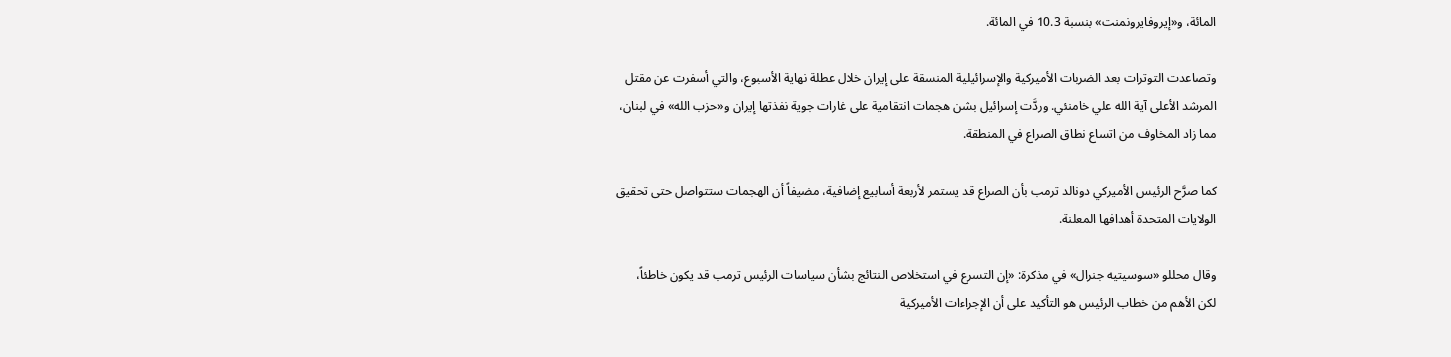المائة، و«إيروفايرونمنت» بنسبة 10.3 في المائة.

وتصاعدت التوترات بعد الضربات الأميركية والإسرائيلية المنسقة على إيران خلال عطلة نهاية الأسبوع، والتي أسفرت عن مقتل المرشد الأعلى آية الله علي خامنئي. وردَّت إسرائيل بشن هجمات انتقامية على غارات جوية نفذتها إيران و«حزب الله» في لبنان، مما زاد المخاوف من اتساع نطاق الصراع في المنطقة.

كما صرَّح الرئيس الأميركي دونالد ترمب بأن الصراع قد يستمر لأربعة أسابيع إضافية، مضيفاً أن الهجمات ستتواصل حتى تحقيق الولايات المتحدة أهدافها المعلنة.

وقال محللو «سوسيتيه جنرال» في مذكرة: «إن التسرع في استخلاص النتائج بشأن سياسات الرئيس ترمب قد يكون خاطئاً، لكن الأهم من خطاب الرئيس هو التأكيد على أن الإجراءات الأميركية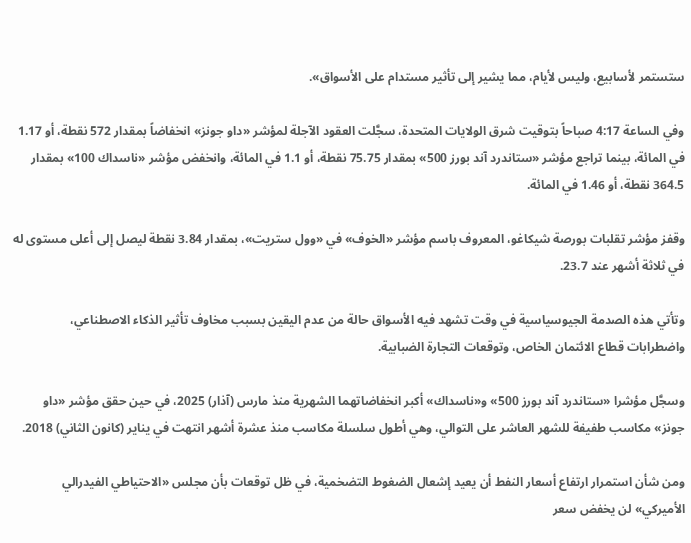ستستمر لأسابيع، وليس لأيام، مما يشير إلى تأثير مستدام على الأسواق».

وفي الساعة 4:17 صباحاً بتوقيت شرق الولايات المتحدة، سجَّلت العقود الآجلة لمؤشر «داو جونز» انخفاضاً بمقدار 572 نقطة، أو 1.17 في المائة، بينما تراجع مؤشر «ستاندرد آند بورز 500» بمقدار 75.75 نقطة، أو 1.1 في المائة، وانخفض مؤشر «ناسداك 100» بمقدار 364.5 نقطة، أو 1.46 في المائة.

وقفز مؤشر تقلبات بورصة شيكاغو، المعروف باسم مؤشر «الخوف» في «وول ستريت»، بمقدار 3.84 نقطة ليصل إلى أعلى مستوى له في ثلاثة أشهر عند 23.7.

وتأتي هذه الصدمة الجيوسياسية في وقت تشهد فيه الأسواق حالة من عدم اليقين بسبب مخاوف تأثير الذكاء الاصطناعي، واضطرابات قطاع الائتمان الخاص، وتوقعات التجارة الضبابية.

وسجَّل مؤشرا «ستاندرد آند بورز 500» و«ناسداك» أكبر انخفاضاتهما الشهرية منذ مارس (آذار) 2025، في حين حقق مؤشر «داو جونز» مكاسب طفيفة للشهر العاشر على التوالي، وهي أطول سلسلة مكاسب منذ عشرة أشهر انتهت في يناير (كانون الثاني) 2018.

ومن شأن استمرار ارتفاع أسعار النفط أن يعيد إشعال الضغوط التضخمية، في ظل توقعات بأن مجلس «الاحتياطي الفيدرالي الأميركي» لن يخفض سعر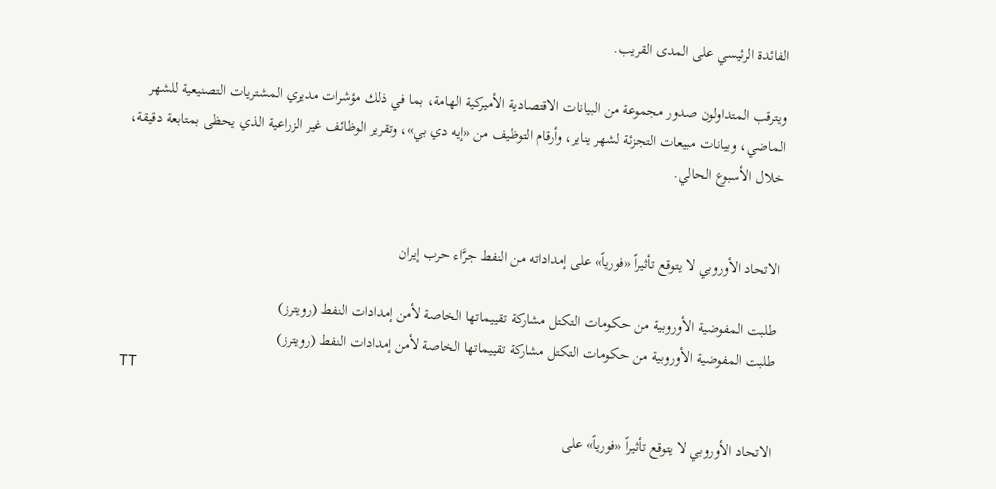الفائدة الرئيسي على المدى القريب.

ويترقب المتداولون صدور مجموعة من البيانات الاقتصادية الأميركية الهامة، بما في ذلك مؤشرات مديري المشتريات التصنيعية للشهر الماضي، وبيانات مبيعات التجزئة لشهر يناير، وأرقام التوظيف من «إيه دي بي»، وتقرير الوظائف غير الزراعية الذي يحظى بمتابعة دقيقة، خلال الأسبوع الحالي.


الاتحاد الأوروبي لا يتوقع تأثيراً «فورياً» على إمداداته من النفط جرَّاء حرب إيران

طلبت المفوضية الأوروبية من حكومات التكتل مشاركة تقييماتها ‌الخاصة لأمن إمدادات النفط (رويترز)
طلبت المفوضية الأوروبية من حكومات التكتل مشاركة تقييماتها ‌الخاصة لأمن إمدادات النفط (رويترز)
TT

الاتحاد الأوروبي لا يتوقع تأثيراً «فورياً» على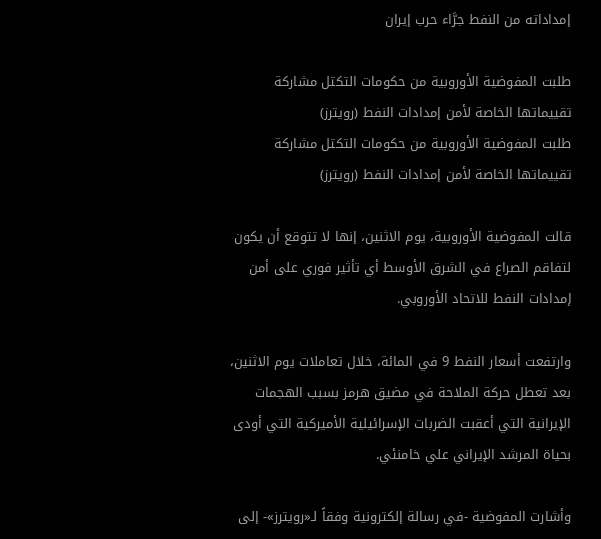إمداداته من النفط جرَّاء حرب إيران

طلبت المفوضية الأوروبية من حكومات التكتل مشاركة تقييماتها ‌الخاصة لأمن إمدادات النفط (رويترز)
طلبت المفوضية الأوروبية من حكومات التكتل مشاركة تقييماتها ‌الخاصة لأمن إمدادات النفط (رويترز)

قالت المفوضية الأوروبية، يوم الاثنين، إنها لا تتوقع أن يكون لتفاقم الصراع في الشرق الأوسط أي تأثير فوري على أمن إمدادات النفط للاتحاد الأوروبي.

وارتفعت أسعار النفط 9 في المائة، خلال تعاملات يوم الاثنين، بعد تعطل حركة الملاحة ‌في مضيق هرمز ‌بسبب الهجمات الإيرانية ‌التي أعقبت الضربات الإسرائيلية الأميركية التي أودى بحياة المرشد الإيراني علي خامنئي.

وأشارت المفوضية -في رسالة إلكترونية وفقاً لـ«رويترز»- إلى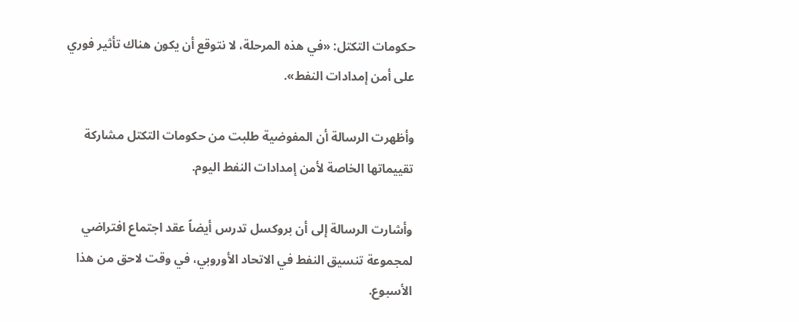حكومات التكتل: «في هذه المرحلة، لا نتوقع أن يكون هناك تأثير فوري على أمن إمدادات النفط».

وأظهرت الرسالة ‌أن المفوضية ‌طلبت من حكومات التكتل مشاركة تقييماتها ‌الخاصة لأمن إمدادات النفط اليوم.

وأشارت ‌الرسالة إلى أن بروكسل تدرس أيضاً عقد اجتماع افتراضي لمجموعة تنسيق النفط في الاتحاد الأوروبي، في وقت ‌لاحق من هذا الأسبوع.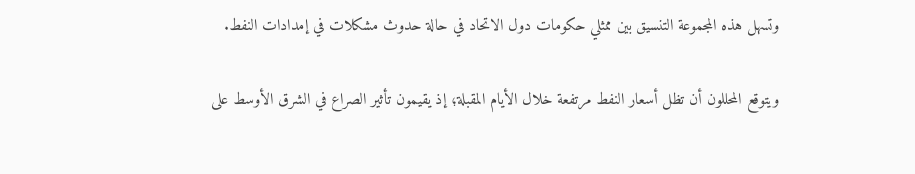وتسهل هذه المجموعة التنسيق بين ممثلي حكومات دول الاتحاد في حالة حدوث مشكلات في إمدادات النفط.

ويتوقع المحللون أن تظل أسعار النفط مرتفعة خلال الأيام المقبلة؛ إذ يقيمون تأثير الصراع في الشرق الأوسط على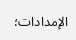الإمدادات؛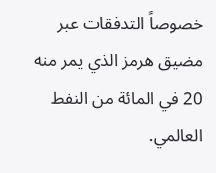خصوصاً التدفقات عبر مضيق هرمز الذي يمر منه 20 في المائة من النفط العالمي.